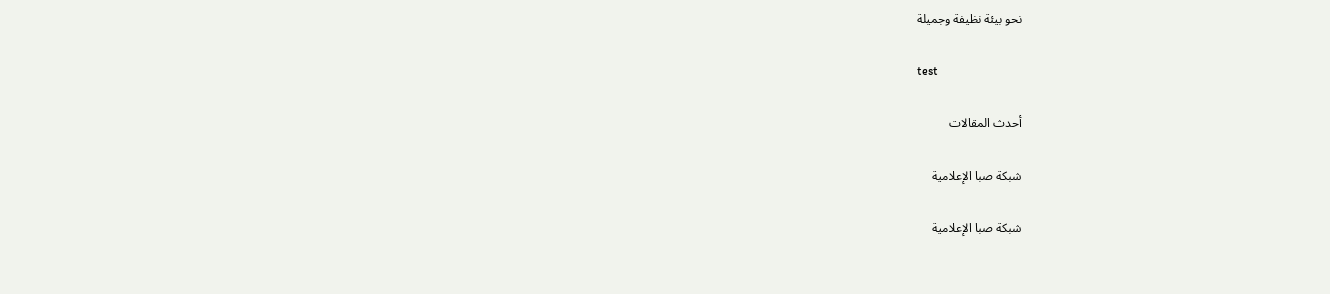نحو بيئة نظيفة وجميلة

test

أحدث المقالات

شبكة صبا الإعلامية

شبكة صبا الإعلامية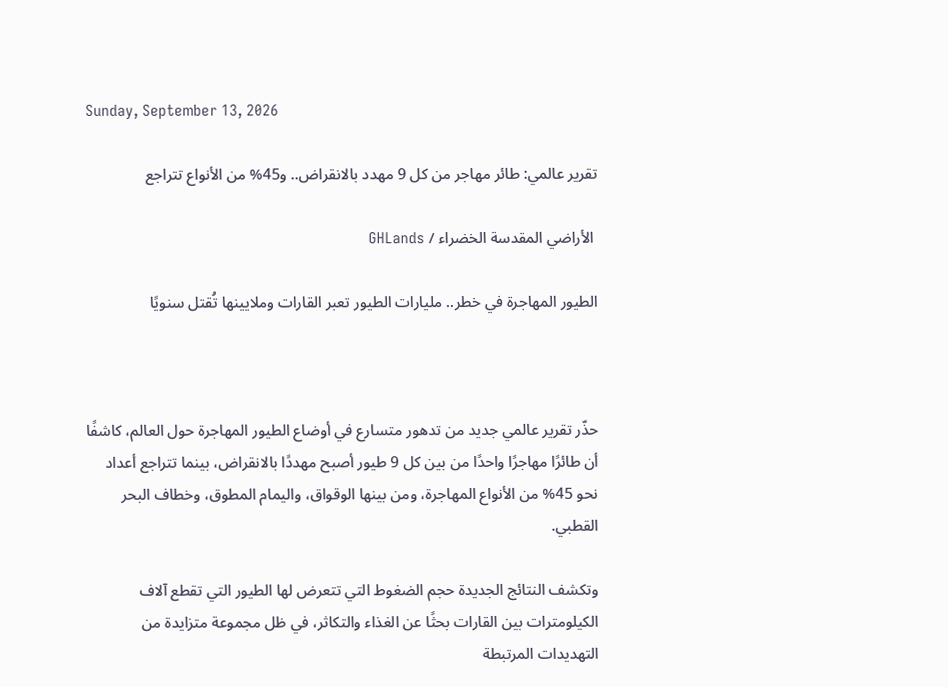Sunday, September 13, 2026

تقرير عالمي: طائر مهاجر من كل 9 مهدد بالانقراض.. و45% من الأنواع تتراجع

 الأراضي المقدسة الخضراء / GHLands

الطيور المهاجرة في خطر.. مليارات الطيور تعبر القارات وملايينها تُقتل سنويًا



حذّر تقرير عالمي جديد من تدهور متسارع في أوضاع الطيور المهاجرة حول العالم، كاشفًا أن طائرًا مهاجرًا واحدًا من بين كل 9 طيور أصبح مهددًا بالانقراض، بينما تتراجع أعداد نحو 45% من الأنواع المهاجرة، ومن بينها الوقواق، واليمام المطوق، وخطاف البحر القطبي.

وتكشف النتائج الجديدة حجم الضغوط التي تتعرض لها الطيور التي تقطع آلاف الكيلومترات بين القارات بحثًا عن الغذاء والتكاثر، في ظل مجموعة متزايدة من التهديدات المرتبطة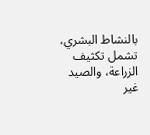بالنشاط البشري، تشمل تكثيف الزراعة، والصيد غير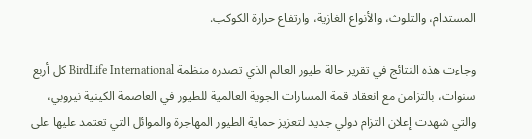المستدام، والتلوث، والأنواع الغازية، وارتفاع حرارة الكوكب.

وجاءت هذه النتائج في تقرير حالة طيور العالم الذي تصدره منظمة BirdLife International كل أربع سنوات، بالتزامن مع انعقاد قمة المسارات الجوية العالمية للطيور في العاصمة الكينية نيروبي، والتي شهدت إعلان التزام دولي جديد لتعزيز حماية الطيور المهاجرة والموائل التي تعتمد عليها على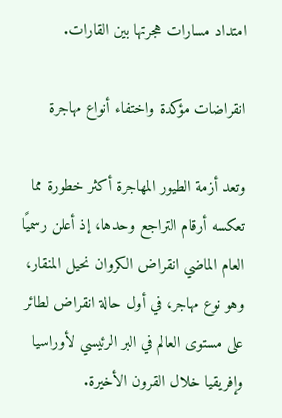امتداد مسارات هجرتها بين القارات.

انقراضات مؤكدة واختفاء أنواع مهاجرة

وتعد أزمة الطيور المهاجرة أكثر خطورة مما تعكسه أرقام التراجع وحدها، إذ أعلن رسميًا العام الماضي انقراض الكروان نحيل المنقار، وهو نوع مهاجر، في أول حالة انقراض لطائر على مستوى العالم في البر الرئيسي لأوراسيا وإفريقيا خلال القرون الأخيرة.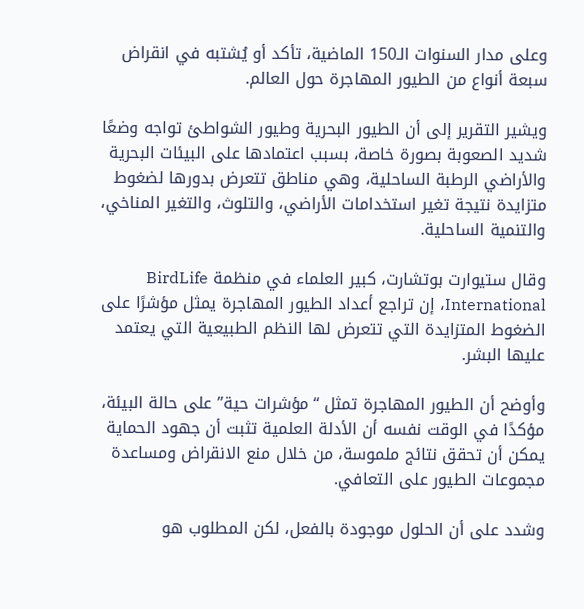وعلى مدار السنوات الـ150 الماضية، تأكد أو يُشتبه في انقراض سبعة أنواع من الطيور المهاجرة حول العالم.

ويشير التقرير إلى أن الطيور البحرية وطيور الشواطئ تواجه وضعًا شديد الصعوبة بصورة خاصة، بسبب اعتمادها على البيئات البحرية والأراضي الرطبة الساحلية، وهي مناطق تتعرض بدورها لضغوط متزايدة نتيجة تغير استخدامات الأراضي، والتلوث، والتغير المناخي، والتنمية الساحلية.

وقال ستيوارت بوتشارت، كبير العلماء في منظمة BirdLife International، إن تراجع أعداد الطيور المهاجرة يمثل مؤشرًا على الضغوط المتزايدة التي تتعرض لها النظم الطبيعية التي يعتمد عليها البشر.

وأوضح أن الطيور المهاجرة تمثل “مؤشرات حية” على حالة البيئة، مؤكدًا في الوقت نفسه أن الأدلة العلمية تثبت أن جهود الحماية يمكن أن تحقق نتائج ملموسة، من خلال منع الانقراض ومساعدة مجموعات الطيور على التعافي.

وشدد على أن الحلول موجودة بالفعل، لكن المطلوب هو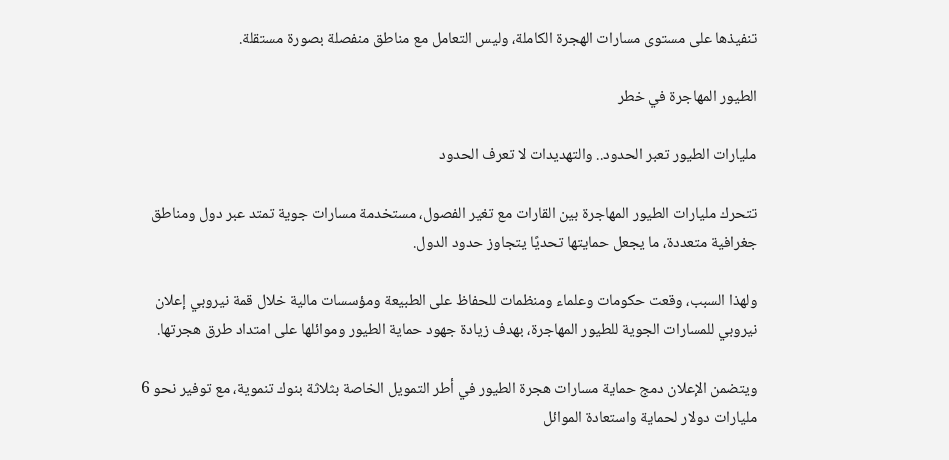تنفيذها على مستوى مسارات الهجرة الكاملة، وليس التعامل مع مناطق منفصلة بصورة مستقلة.

الطيور المهاجرة في خطر

مليارات الطيور تعبر الحدود.. والتهديدات لا تعرف الحدود

تتحرك مليارات الطيور المهاجرة بين القارات مع تغير الفصول، مستخدمة مسارات جوية تمتد عبر دول ومناطق جغرافية متعددة، ما يجعل حمايتها تحديًا يتجاوز حدود الدول.

ولهذا السبب، وقعت حكومات وعلماء ومنظمات للحفاظ على الطبيعة ومؤسسات مالية خلال قمة نيروبي إعلان نيروبي للمسارات الجوية للطيور المهاجرة، بهدف زيادة جهود حماية الطيور وموائلها على امتداد طرق هجرتها.

ويتضمن الإعلان دمج حماية مسارات هجرة الطيور في أطر التمويل الخاصة بثلاثة بنوك تنموية، مع توفير نحو 6 مليارات دولار لحماية واستعادة الموائل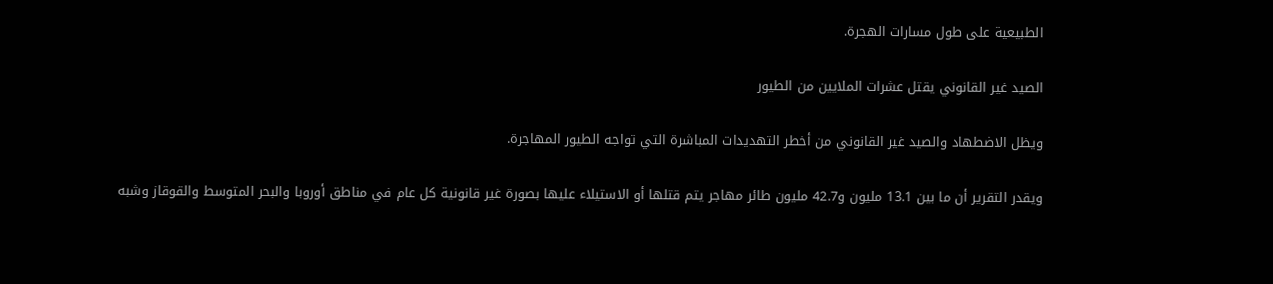الطبيعية على طول مسارات الهجرة.

الصيد غير القانوني يقتل عشرات الملايين من الطيور

ويظل الاضطهاد والصيد غير القانوني من أخطر التهديدات المباشرة التي تواجه الطيور المهاجرة.

ويقدر التقرير أن ما بين 13.1 مليون و42.7 مليون طائر مهاجر يتم قتلها أو الاستيلاء عليها بصورة غير قانونية كل عام في مناطق أوروبا والبحر المتوسط والقوقاز وشبه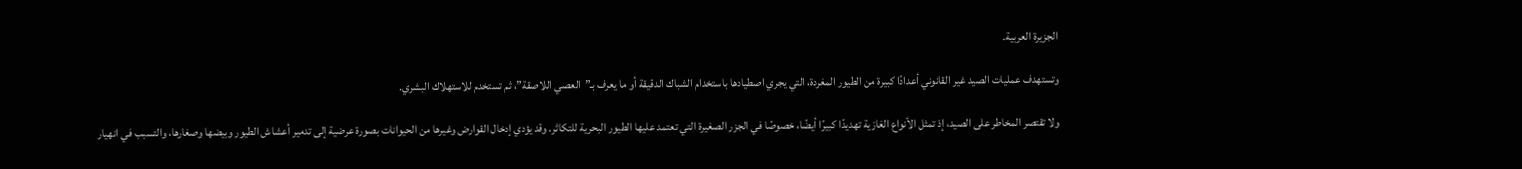الجزيرة العربية.

وتستهدف عمليات الصيد غير القانوني أعدادًا كبيرة من الطيور المغردة، التي يجري اصطيادها باستخدام الشباك الدقيقة أو ما يعرف بـ”العصي اللاصقة”، ثم تستخدم للاستهلاك البشري.

ولا تقتصر المخاطر على الصيد، إذ تمثل الأنواع الغازية تهديدًا كبيرًا أيضًا، خصوصًا في الجزر الصغيرة التي تعتمد عليها الطيور البحرية للتكاثر. وقد يؤدي إدخال القوارض وغيرها من الحيوانات بصورة عرضية إلى تدمير أعشاش الطيور وبيضها وصغارها، والتسبب في انهيار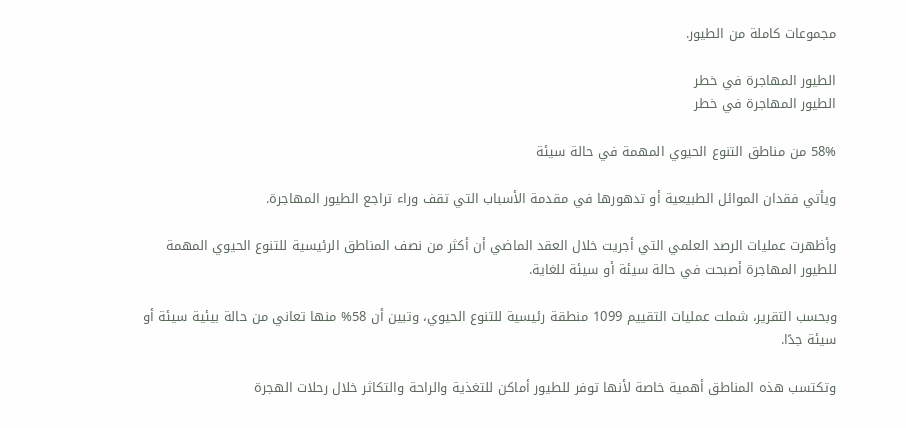مجموعات كاملة من الطيور.

الطيور المهاجرة في خطر
الطيور المهاجرة في خطر

58% من مناطق التنوع الحيوي المهمة في حالة سيئة

ويأتي فقدان الموائل الطبيعية أو تدهورها في مقدمة الأسباب التي تقف وراء تراجع الطيور المهاجرة.

وأظهرت عمليات الرصد العلمي التي أجريت خلال العقد الماضي أن أكثر من نصف المناطق الرئيسية للتنوع الحيوي المهمة للطيور المهاجرة أصبحت في حالة سيئة أو سيئة للغاية.

وبحسب التقرير، شملت عمليات التقييم 1099 منطقة رئيسية للتنوع الحيوي، وتبين أن 58% منها تعاني من حالة بيئية سيئة أو سيئة جدًا.

وتكتسب هذه المناطق أهمية خاصة لأنها توفر للطيور أماكن للتغذية والراحة والتكاثر خلال رحلات الهجرة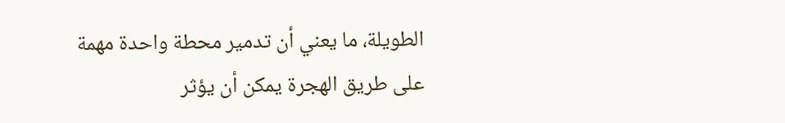الطويلة، ما يعني أن تدمير محطة واحدة مهمة على طريق الهجرة يمكن أن يؤثر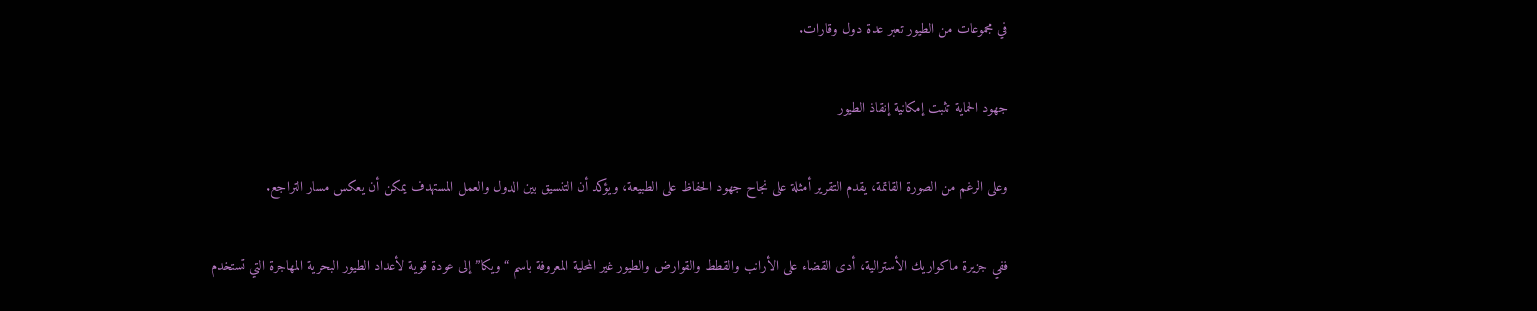في مجموعات من الطيور تعبر عدة دول وقارات.

جهود الحماية تثبت إمكانية إنقاذ الطيور

وعلى الرغم من الصورة القاتمة، يقدم التقرير أمثلة على نجاح جهود الحفاظ على الطبيعة، ويؤكد أن التنسيق بين الدول والعمل المستهدف يمكن أن يعكس مسار التراجع.

ففي جزيرة ماكواريك الأسترالية، أدى القضاء على الأرانب والقطط والقوارض والطيور غير المحلية المعروفة باسم “ويكا” إلى عودة قوية لأعداد الطيور البحرية المهاجرة التي تستخدم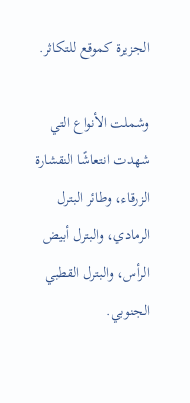الجزيرة كموقع للتكاثر.

وشملت الأنواع التي شهدت انتعاشًا النقشارة الزرقاء، وطائر البترل الرمادي، والبترل أبيض الرأس، والبترل القطبي الجنوبي.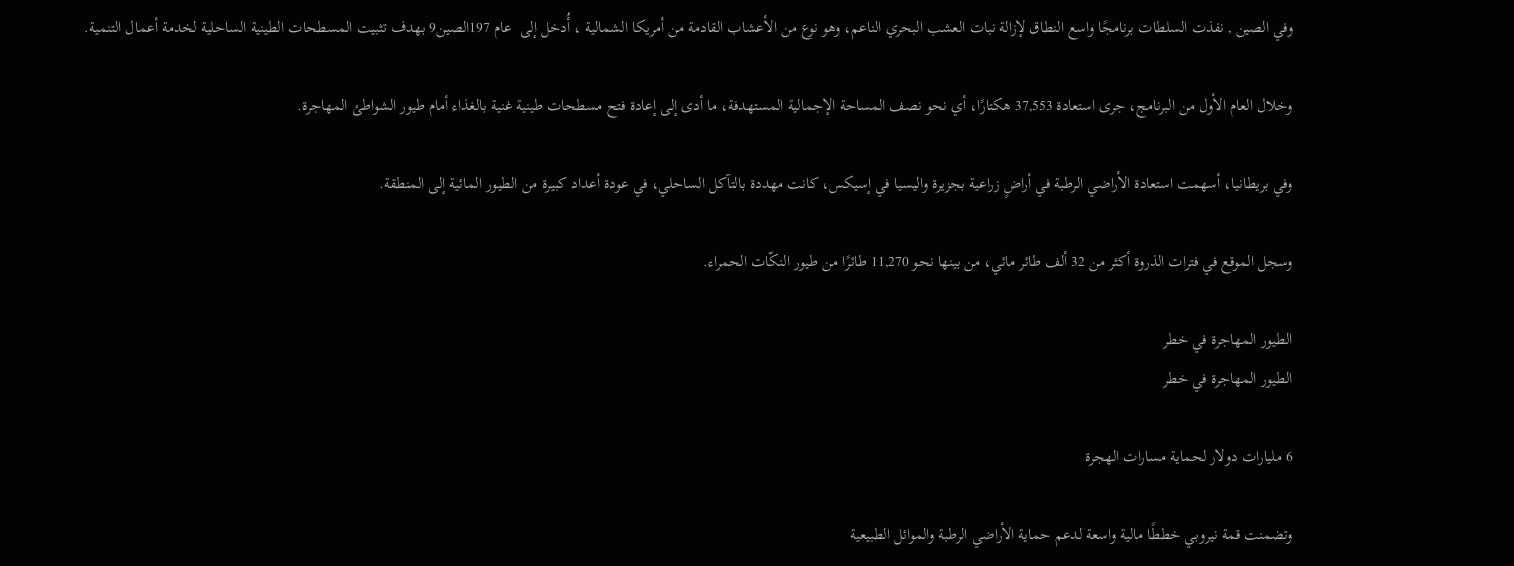وفي الصين , نفذت السلطات برنامجًا واسع النطاق لإزالة نبات العشب البحري الناعم، وهو نوع من الأعشاب القادمة من أمريكا الشمالية ، أُدخل إلى  عام 197الصين9 بهدف تثبيت المسطحات الطينية الساحلية لخدمة أعمال التنمية.

وخلال العام الأول من البرنامج، جرى استعادة 37,553 هكتارًا، أي نحو نصف المساحة الإجمالية المستهدفة، ما أدى إلى إعادة فتح مسطحات طينية غنية بالغذاء أمام طيور الشواطئ المهاجرة.

وفي بريطانيا، أسهمت استعادة الأراضي الرطبة في أراضٍ زراعية بجزيرة واليسيا في إسيكس، كانت مهددة بالتآكل الساحلي، في عودة أعداد كبيرة من الطيور المائية إلى المنطقة.

وسجل الموقع في فترات الذروة أكثر من 32 ألف طائر مائي، من بينها نحو 11,270 طائرًا من طيور النكّات الحمراء.

الطيور المهاجرة في خطر
الطيور المهاجرة في خطر

6 مليارات دولار لحماية مسارات الهجرة

وتضمنت قمة نيروبي خططًا مالية واسعة لدعم حماية الأراضي الرطبة والموائل الطبيعية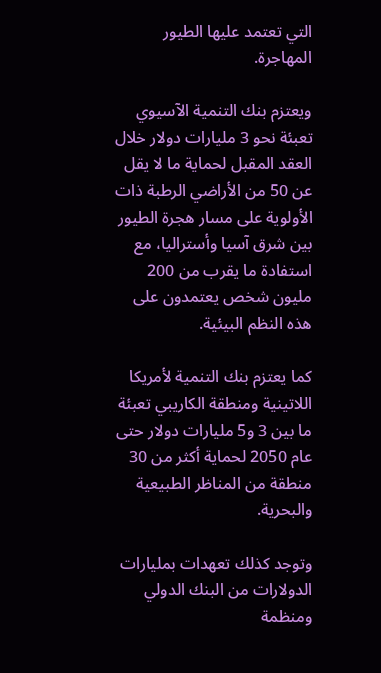التي تعتمد عليها الطيور المهاجرة.

ويعتزم بنك التنمية الآسيوي تعبئة نحو 3 مليارات دولار خلال العقد المقبل لحماية ما لا يقل عن 50 من الأراضي الرطبة ذات الأولوية على مسار هجرة الطيور بين شرق آسيا وأستراليا، مع استفادة ما يقرب من 200 مليون شخص يعتمدون على هذه النظم البيئية.

كما يعتزم بنك التنمية لأمريكا اللاتينية ومنطقة الكاريبي تعبئة ما بين 3 و5 مليارات دولار حتى عام 2050 لحماية أكثر من 30 منطقة من المناظر الطبيعية والبحرية.

وتوجد كذلك تعهدات بمليارات الدولارات من البنك الدولي ومنظمة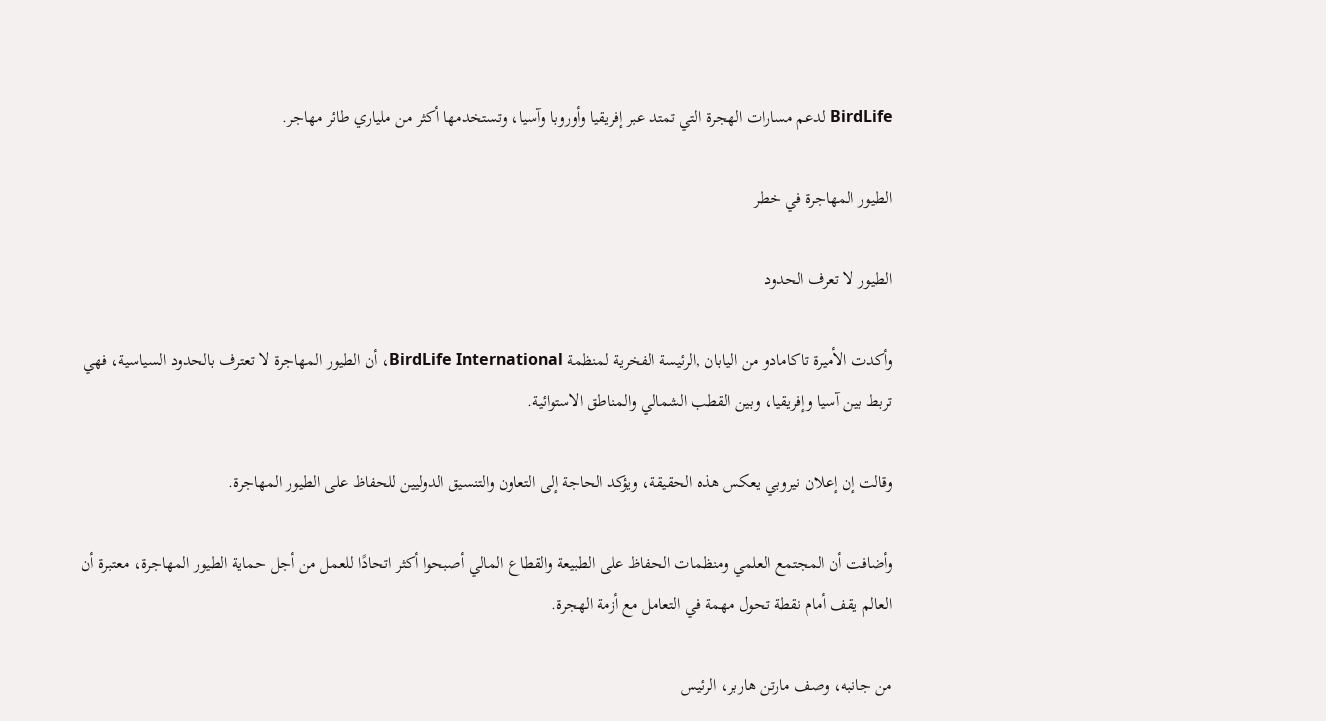BirdLife لدعم مسارات الهجرة التي تمتد عبر إفريقيا وأوروبا وآسيا، وتستخدمها أكثر من ملياري طائر مهاجر.

الطيور المهاجرة في خطر

الطيور لا تعرف الحدود

وأكدت الأميرة تاكامادو من اليابان ,الرئيسة الفخرية لمنظمة BirdLife International، أن الطيور المهاجرة لا تعترف بالحدود السياسية، فهي تربط بين آسيا وإفريقيا، وبين القطب الشمالي والمناطق الاستوائية.

وقالت إن إعلان نيروبي يعكس هذه الحقيقة، ويؤكد الحاجة إلى التعاون والتنسيق الدوليين للحفاظ على الطيور المهاجرة.

وأضافت أن المجتمع العلمي ومنظمات الحفاظ على الطبيعة والقطاع المالي أصبحوا أكثر اتحادًا للعمل من أجل حماية الطيور المهاجرة، معتبرة أن العالم يقف أمام نقطة تحول مهمة في التعامل مع أزمة الهجرة.

من جانبه، وصف مارتن هاربر، الرئيس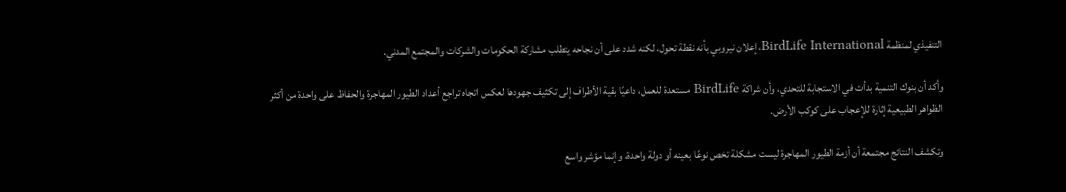التنفيذي لمنظمة BirdLife International، إعلان نيروبي بأنه نقطة تحول، لكنه شدد على أن نجاحه يتطلب مشاركة الحكومات والشركات والمجتمع المدني.

وأكد أن بنوك التنمية بدأت في الاستجابة للتحدي، وأن شراكة BirdLife مستعدة للعمل، داعيًا بقية الأطراف إلى تكثيف جهودها لعكس اتجاه تراجع أعداد الطيور المهاجرة والحفاظ على واحدة من أكثر الظواهر الطبيعية إثارة للإعجاب على كوكب الأرض.

وتكشف النتائج مجتمعة أن أزمة الطيور المهاجرة ليست مشكلة تخص نوعًا بعينه أو دولة واحدة، وإنما مؤشر واسع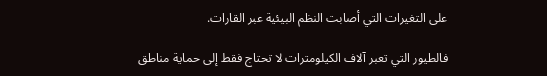على التغيرات التي أصابت النظم البيئية عبر القارات.

فالطيور التي تعبر آلاف الكيلومترات لا تحتاج فقط إلى حماية مناطق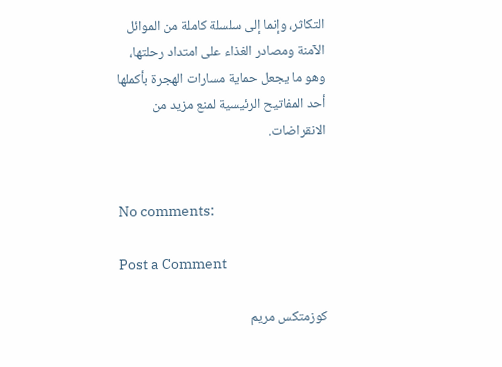التكاثر، وإنما إلى سلسلة كاملة من الموائل الآمنة ومصادر الغذاء على امتداد رحلتها، وهو ما يجعل حماية مسارات الهجرة بأكملها أحد المفاتيح الرئيسية لمنع مزيد من الانقراضات.


No comments:

Post a Comment

كوزمتكس مريم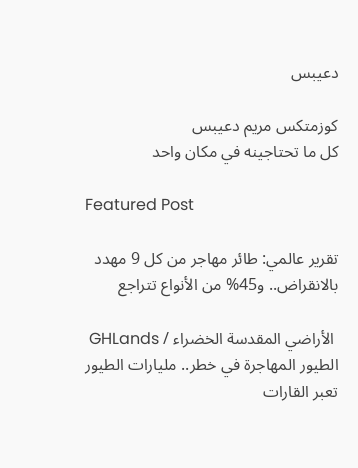دعيبس

كوزمتكس مريم دعيبس
كل ما تحتاجينه في مكان واحد

Featured Post

تقرير عالمي: طائر مهاجر من كل 9 مهدد بالانقراض.. و45% من الأنواع تتراجع

 الأراضي المقدسة الخضراء / GHLands الطيور المهاجرة في خطر.. مليارات الطيور تعبر القارات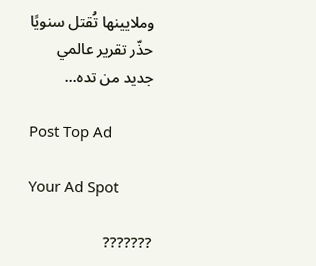وملايينها تُقتل سنويًا حذّر تقرير عالمي جديد من تده...

Post Top Ad

Your Ad Spot

???????